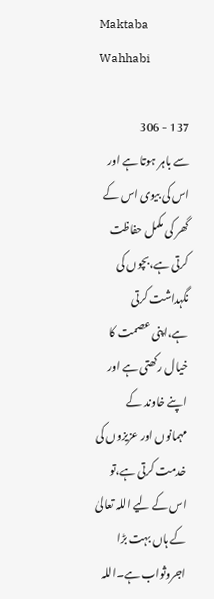Maktaba Wahhabi

137 - 306
سے باہر ہوتا ہے اور اس کی بیوی اس کے گھر کی مکمل حفاظت کرتی ہے،بچوں کی نگہداشت کرتی ہے،اپنی عصمت کا خیال رکھتی ہے اور اپنے خاوند کے مہمانوں اور عزیزوں کی خدمت کرتی ہے،تو اس کے لیے اللہ تعالیٰ کے ہاں بہت بڑا اجروثواب ہے۔اللہ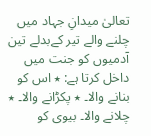تعالیٰ میدانِ جہاد میں چلنے والے تیر کےبدلے تین آدمیوں کو جنت میں داخل کرتا ہے: ٭ اس کو بنانے والا۔ ٭ پکڑانے والا۔ ٭ چلانے والا۔ بیوی کو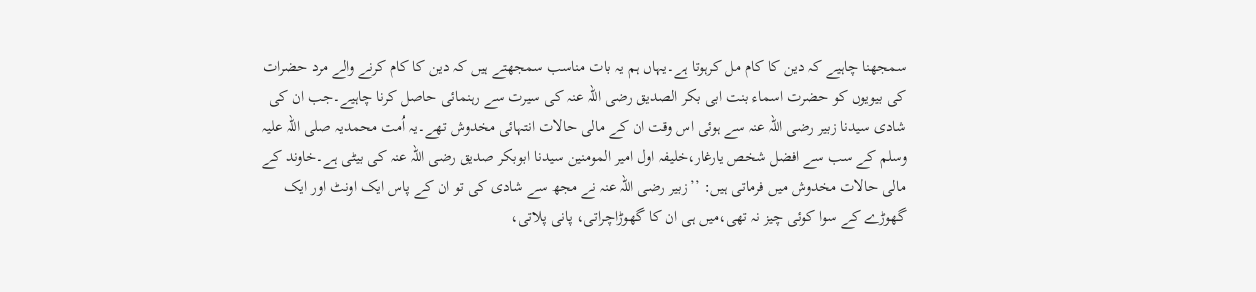سمجھنا چاہیے کہ دین کا کام مل کرہوتا ہے۔یہاں ہم یہ بات مناسب سمجھتے ہیں کہ دین کا کام کرنے والے مرد حضرات کی بیویوں کو حضرت اسماء بنت ابی بکر الصدیق رضی اللہ عنہ کی سیرت سے رہنمائی حاصل کرنا چاہیے۔جب ان کی شادی سیدنا زبیر رضی اللہ عنہ سے ہوئی اس وقت ان کے مالی حالات انتہائی مخدوش تھے۔یہ اُمت محمدیہ صلی اللہ علیہ وسلم کے سب سے افضل شخص یارغار،خلیفہ اول امیر المومنین سیدنا ابوبکر صدیق رضی اللہ عنہ کی بیٹی ہے۔خاوند کے مالی حالات مخدوش میں فرماتی ہیں: ’’زبیر رضی اللہ عنہ نے مجھ سے شادی کی تو ان کے پاس ایک اونٹ اور ایک گھوڑے کے سوا کوئی چیز نہ تھی،میں ہی ان کا گھوڑاچراتی، پانی پلاتی،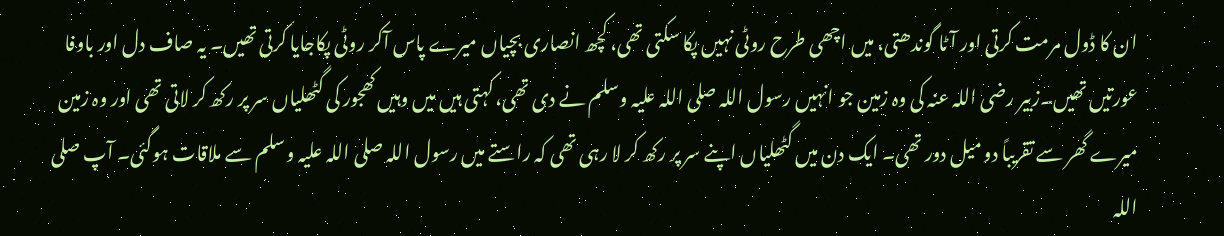ان کا ڈول مرمت کرتی اور آٹا گوندھتی، میں اچھی طرح روٹی نہیں پکا سکتی تھی، کچھ انصاری بچیاں میرے پاس آکر روٹی پکاجایا کرتی تھیں۔ یہ صاف دل اور باوفا عورتیں تھیں۔زبیر رضی اللہ عنہ کی وہ زمین جو انہیں رسول اللہ صلی اللہ علیہ وسلم نے دی تھی، کہتی ہیں میں وہیں کھجور کی گٹھلیاں سر پر رکھ کر لاتی تھی اور وہ زمین میرے گھر سے تقریباً دو میل دور تھی۔ ایک دن میں گٹھلیاں اپنے سر پر رکھ کر لا رہی تھی کہ راستے میں رسول اللہ صلی اللہ علیہ وسلم سے ملاقات ہوگئی۔ آپ صلی اللہ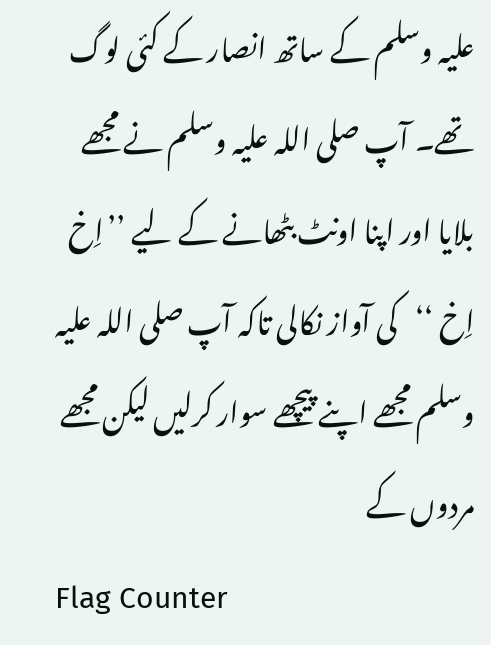علیہ وسلم کے ساتھ انصار کے کئی لوگ تھے۔ آپ صلی اللہ علیہ وسلم نے مجھے بلایا اور اپنا اونٹ بٹھانے کے لیے ’’اِخ اِخ ‘‘کی آواز نکالی تاکہ آپ صلی اللہ علیہ وسلم مجھے اپنے پیچھے سوار کرلیں لیکن مجھے مردوں کے
Flag Counter